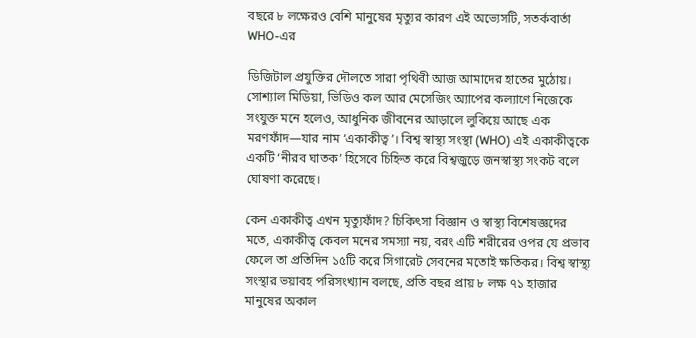বছরে ৮ লক্ষেরও বেশি মানুষের মৃত্যুর কারণ এই অভ্যেসটি, সতর্কবার্তা WHO-এর

ডিজিটাল প্রযুক্তির দৌলতে সারা পৃথিবী আজ আমাদের হাতের মুঠোয়। সোশ্যাল মিডিয়া, ভিডিও কল আর মেসেজিং অ্যাপের কল্যাণে নিজেকে সংযুক্ত মনে হলেও, আধুনিক জীবনের আড়ালে লুকিয়ে আছে এক মরণফাঁদ—যার নাম ‘একাকীত্ব’। বিশ্ব স্বাস্থ্য সংস্থা (WHO) এই একাকীত্বকে একটি ‘নীরব ঘাতক’ হিসেবে চিহ্নিত করে বিশ্বজুড়ে জনস্বাস্থ্য সংকট বলে ঘোষণা করেছে।

কেন একাকীত্ব এখন মৃত্যুফাঁদ? চিকিৎসা বিজ্ঞান ও স্বাস্থ্য বিশেষজ্ঞদের মতে, একাকীত্ব কেবল মনের সমস্যা নয়, বরং এটি শরীরের ওপর যে প্রভাব ফেলে তা প্রতিদিন ১৫টি করে সিগারেট সেবনের মতোই ক্ষতিকর। বিশ্ব স্বাস্থ্য সংস্থার ভয়াবহ পরিসংখ্যান বলছে, প্রতি বছর প্রায় ৮ লক্ষ ৭১ হাজার মানুষের অকাল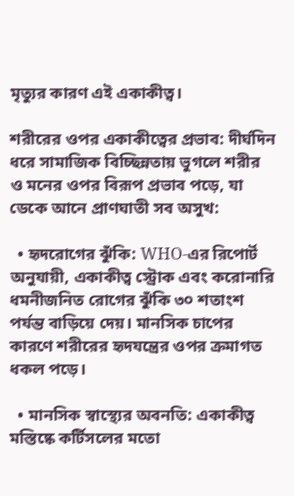মৃত্যুর কারণ এই একাকীত্ব।

শরীরের ওপর একাকীত্বের প্রভাব: দীর্ঘদিন ধরে সামাজিক বিচ্ছিন্নতায় ভুগলে শরীর ও মনের ওপর বিরূপ প্রভাব পড়ে, যা ডেকে আনে প্রাণঘাতী সব অসুখ:

  • হৃদরোগের ঝুঁকি: WHO-এর রিপোর্ট অনুযায়ী, একাকীত্ব স্ট্রোক এবং করোনারি ধমনীজনিত রোগের ঝুঁকি ৩০ শতাংশ পর্যন্ত বাড়িয়ে দেয়। মানসিক চাপের কারণে শরীরের হৃদযন্ত্রের ওপর ক্রমাগত ধকল পড়ে।

  • মানসিক স্বাস্থ্যের অবনতি: একাকীত্ব মস্তিষ্কে কর্টিসলের মতো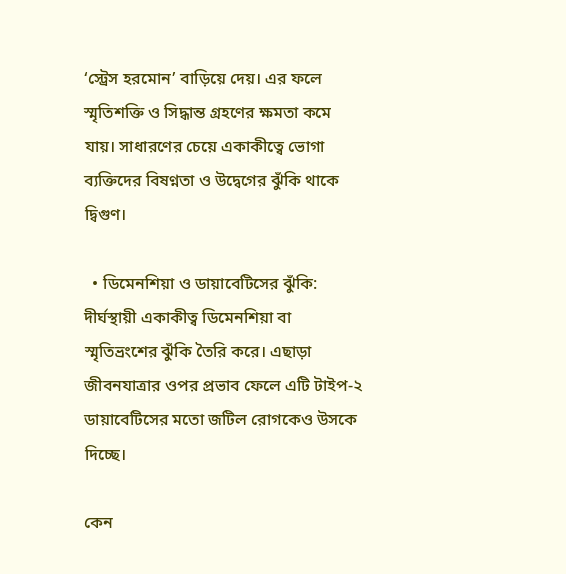‘স্ট্রেস হরমোন’ বাড়িয়ে দেয়। এর ফলে স্মৃতিশক্তি ও সিদ্ধান্ত গ্রহণের ক্ষমতা কমে যায়। সাধারণের চেয়ে একাকীত্বে ভোগা ব্যক্তিদের বিষণ্নতা ও উদ্বেগের ঝুঁকি থাকে দ্বিগুণ।

  • ডিমেনশিয়া ও ডায়াবেটিসের ঝুঁকি: দীর্ঘস্থায়ী একাকীত্ব ডিমেনশিয়া বা স্মৃতিভ্রংশের ঝুঁকি তৈরি করে। এছাড়া জীবনযাত্রার ওপর প্রভাব ফেলে এটি টাইপ-২ ডায়াবেটিসের মতো জটিল রোগকেও উসকে দিচ্ছে।

কেন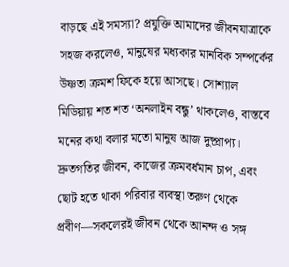বাড়ছে এই সমস্যা? প্রযুক্তি আমাদের জীবনযাত্রাকে সহজ করলেও, মানুষের মধ্যকার মানবিক সম্পর্কের উষ্ণতা ক্রমশ ফিকে হয়ে আসছে। সোশ্যাল মিডিয়ায় শত শত ‘অনলাইন বন্ধু’ থাকলেও, বাস্তবে মনের কথা বলার মতো মানুষ আজ দুষ্প্রাপ্য। দ্রুতগতির জীবন, কাজের ক্রমবর্ধমান চাপ, এবং ছোট হতে থাকা পরিবার ব্যবস্থা তরুণ থেকে প্রবীণ—সকলেরই জীবন থেকে আনন্দ ও সঙ্গ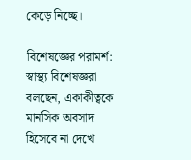কেড়ে নিচ্ছে।

বিশেষজ্ঞের পরামর্শ: স্বাস্থ্য বিশেষজ্ঞরা বলছেন, একাকীত্বকে মানসিক অবসাদ হিসেবে না দেখে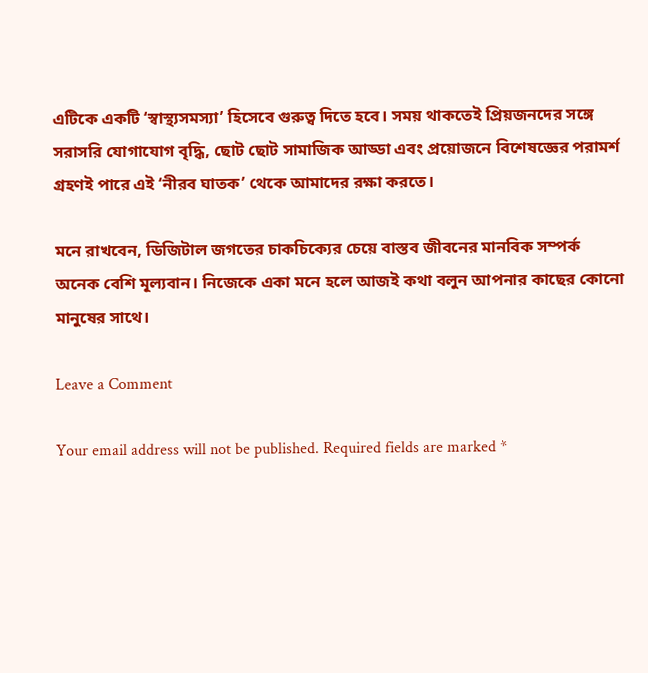এটিকে একটি ‘স্বাস্থ্যসমস্যা’ হিসেবে গুরুত্ব দিতে হবে। সময় থাকতেই প্রিয়জনদের সঙ্গে সরাসরি যোগাযোগ বৃদ্ধি, ছোট ছোট সামাজিক আড্ডা এবং প্রয়োজনে বিশেষজ্ঞের পরামর্শ গ্রহণই পারে এই ‘নীরব ঘাতক’ থেকে আমাদের রক্ষা করতে।

মনে রাখবেন, ডিজিটাল জগতের চাকচিক্যের চেয়ে বাস্তব জীবনের মানবিক সম্পর্ক অনেক বেশি মূল্যবান। নিজেকে একা মনে হলে আজই কথা বলুন আপনার কাছের কোনো মানুষের সাথে।

Leave a Comment

Your email address will not be published. Required fields are marked *